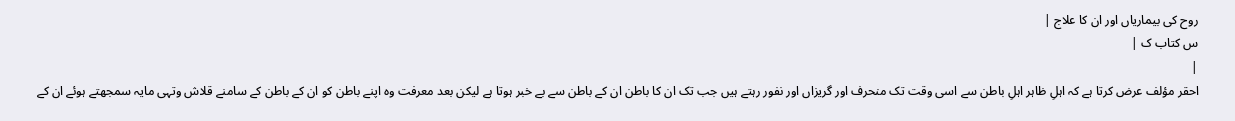روح کی بیماریاں اور ان کا علاج |
س کتاب ک |
|
احقر مؤلف عرض کرتا ہے کہ اہلِ ظاہر اہلِ باطن سے اسی وقت تک منحرف اور گریزاں اور نفور رہتے ہیں جب تک ان کا باطن ان کے باطن سے بے خبر ہوتا ہے لیکن بعد معرفت وہ اپنے باطن کو ان کے باطن کے سامنے قلاش وتہی مایہ سمجھتے ہوئے ان کے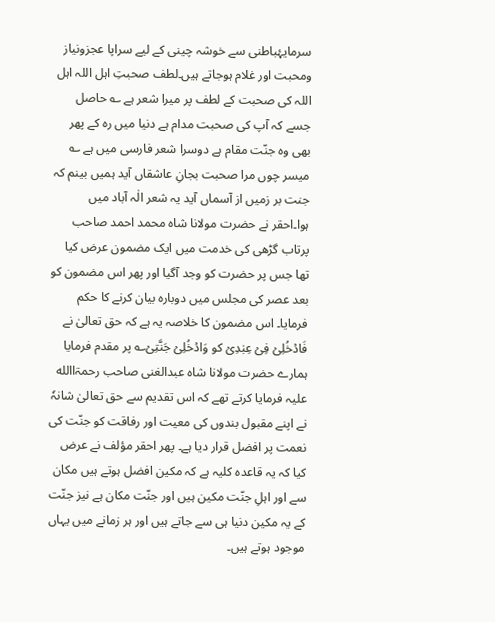سرمایۂباطنی سے خوشہ چینی کے لیے سراپا عجزونیاز ومحبت اور غلام ہوجاتے ہیں۔لطف صحبتِ اہل اللہ اہل اللہ کی صحبت کے لطف پر میرا شعر ہے ؎ حاصل جسے کہ آپ کی صحبت مدام ہے دنیا میں رہ کے پھر بھی وہ جنّت مقام ہے دوسرا شعر فارسی میں ہے ؎ میسر چوں مرا صحبت بجانِ عاشقاں آید ہمیں بینم کہ جنت بر زمیں از آسماں آید یہ شعر الٰہ آباد میں ہوا۔احقر نے حضرت مولانا شاہ محمد احمد صاحب پرتاب گڑھی کی خدمت میں ایک مضمون عرض کیا تھا جس پر حضرت کو وجد آگیا اور پھر اس مضمون کو بعد عصر کی مجلس میں دوبارہ بیان کرنے کا حکم فرمایا۔ اس مضمون کا خلاصہ یہ ہے کہ حق تعالیٰ نے فَادۡخُلِیۡ فِیۡ عِبٰدِیۡ کو وَادۡخُلِیۡ جَنَّتِیۡ؎ پر مقدم فرمایا ہمارے حضرت مولانا شاہ عبدالغنی صاحب رحمۃاالله علیہ فرمایا کرتے تھے کہ اس تقدیم سے حق تعالیٰ شانہٗ نے اپنے مقبول بندوں کی معیت اور رفاقت کو جنّت کی نعمت پر افضل قرار دیا ہے۔ پھر احقر مؤلف نے عرض کیا کہ یہ قاعدہ کلیہ ہے کہ مکین افضل ہوتے ہیں مکان سے اور اہلِ جنّت مکین ہیں اور جنّت مکان ہے نیز جنّت کے یہ مکین دنیا ہی سے جاتے ہیں اور ہر زمانے میں یہاں موجود ہوتے ہیں۔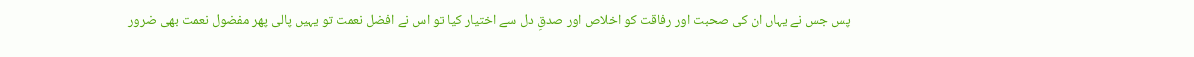پس جس نے یہاں ان کی صحبت اور رفاقت کو اخلاص اور صدقِ دل سے اختیار کیا تو اس نے افضل نعمت تو یہیں پالی پھر مفضول نعمت بھی ضرور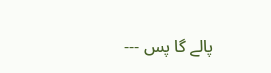پالے گا پس ---